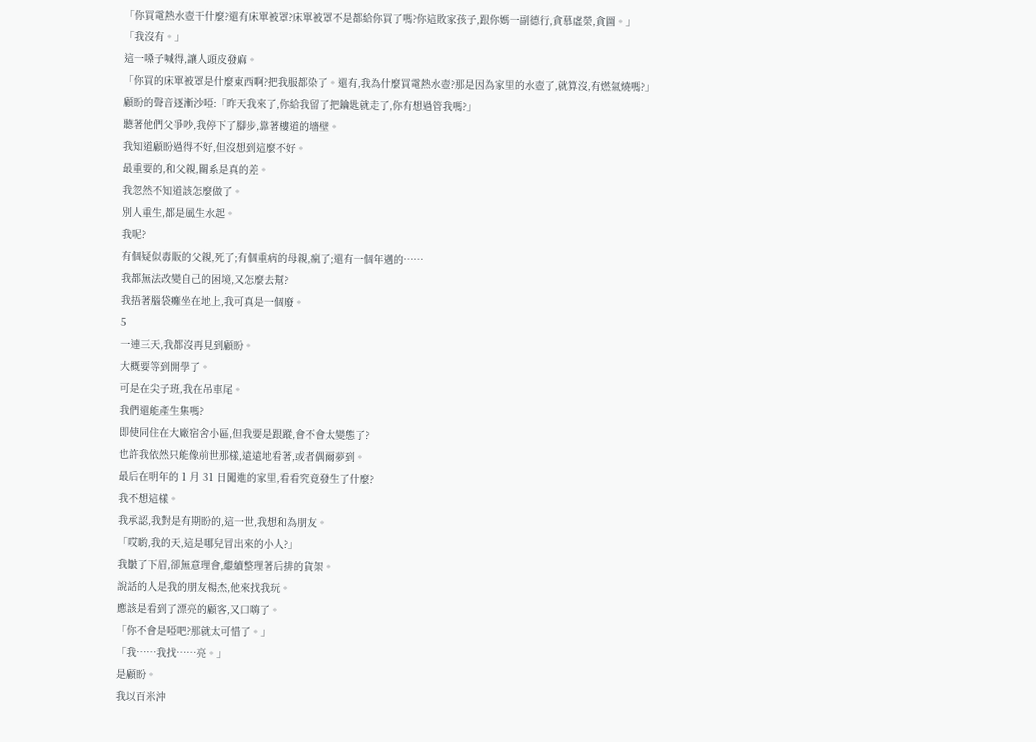「你買電熱水壺干什麼?還有床單被罩?床單被罩不是都給你買了嗎?你這敗家孩子,跟你媽一副德行,貪慕虛榮,貪圖。」
「我沒有。」
這一嗓子喊得,讓人頭皮發麻。
「你買的床單被罩是什麼東西啊?把我服都染了。還有,我為什麼買電熱水壺?那是因為家里的水壺了,就算沒,有燃氣燒嗎?」
顧盼的聲音逐漸沙啞:「昨天我來了,你給我留了把鑰匙就走了,你有想過管我嗎?」
聽著他們父爭吵,我停下了腳步,靠著樓道的墻壁。
我知道顧盼過得不好,但沒想到這麼不好。
最重要的,和父親,關系是真的差。
我忽然不知道該怎麼做了。
別人重生,都是風生水起。
我呢?
有個疑似毒販的父親,死了;有個重病的母親,瘋了;還有一個年邁的……
我都無法改變自己的困境,又怎麼去幫?
我捂著腦袋癱坐在地上,我可真是一個廢。
5
一連三天,我都沒再見到顧盼。
大概要等到開學了。
可是在尖子班,我在吊車尾。
我們還能產生集嗎?
即使同住在大廠宿舍小區,但我要是跟蹤,會不會太變態了?
也許我依然只能像前世那樣,遠遠地看著,或者偶爾夢到。
最后在明年的 1 月 31 日闖進的家里,看看究竟發生了什麼?
我不想這樣。
我承認,我對是有期盼的,這一世,我想和為朋友。
「哎喲,我的天,這是哪兒冒出來的小人?」
我皺了下眉,卻無意理會,繼續整理著后排的貨架。
說話的人是我的朋友楊杰,他來找我玩。
應該是看到了漂亮的顧客,又口嗨了。
「你不會是啞吧?那就太可惜了。」
「我……我找……亮。」
是顧盼。
我以百米沖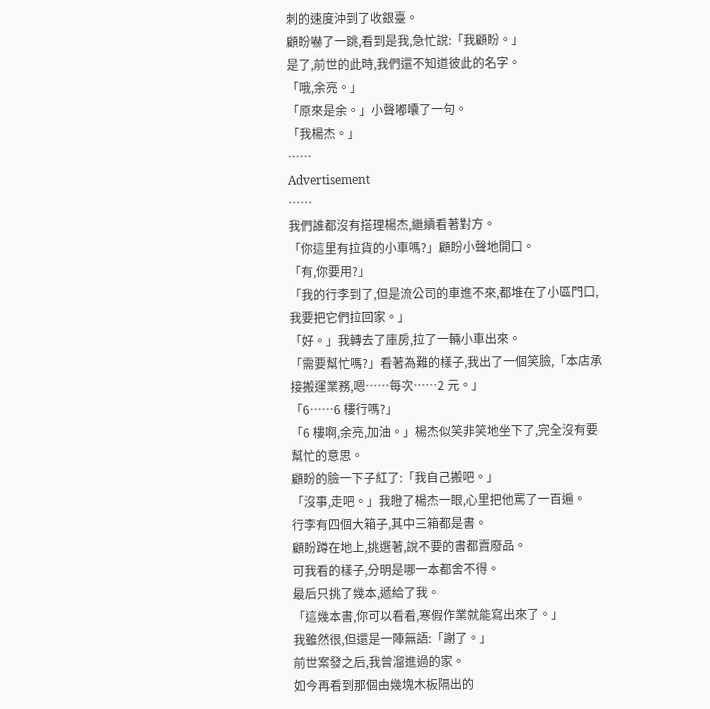刺的速度沖到了收銀臺。
顧盼嚇了一跳,看到是我,急忙說:「我顧盼。」
是了,前世的此時,我們還不知道彼此的名字。
「哦,余亮。」
「原來是余。」小聲嘟囔了一句。
「我楊杰。」
……
Advertisement
……
我們誰都沒有搭理楊杰,繼續看著對方。
「你這里有拉貨的小車嗎?」顧盼小聲地開口。
「有,你要用?」
「我的行李到了,但是流公司的車進不來,都堆在了小區門口,我要把它們拉回家。」
「好。」我轉去了庫房,拉了一輛小車出來。
「需要幫忙嗎?」看著為難的樣子,我出了一個笑臉,「本店承接搬運業務,嗯……每次……2 元。」
「6……6 樓行嗎?」
「6 樓啊,余亮,加油。」楊杰似笑非笑地坐下了,完全沒有要幫忙的意思。
顧盼的臉一下子紅了:「我自己搬吧。」
「沒事,走吧。」我瞪了楊杰一眼,心里把他罵了一百遍。
行李有四個大箱子,其中三箱都是書。
顧盼蹲在地上,挑選著,說不要的書都賣廢品。
可我看的樣子,分明是哪一本都舍不得。
最后只挑了幾本,遞給了我。
「這幾本書,你可以看看,寒假作業就能寫出來了。」
我雖然很,但還是一陣無語:「謝了。」
前世案發之后,我曾溜進過的家。
如今再看到那個由幾塊木板隔出的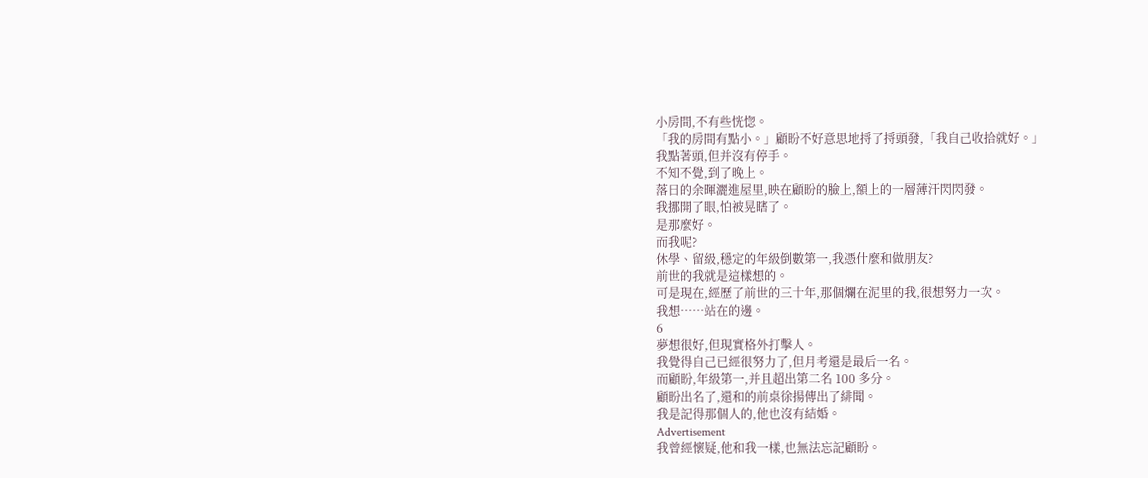小房間,不有些恍惚。
「我的房間有點小。」顧盼不好意思地捋了捋頭發,「我自己收拾就好。」
我點著頭,但并沒有停手。
不知不覺,到了晚上。
落日的余暉灑進屋里,映在顧盼的臉上,額上的一層薄汗閃閃發。
我挪開了眼,怕被晃瞎了。
是那麼好。
而我呢?
休學、留級,穩定的年級倒數第一,我憑什麼和做朋友?
前世的我就是這樣想的。
可是現在,經歷了前世的三十年,那個爛在泥里的我,很想努力一次。
我想……站在的邊。
6
夢想很好,但現實格外打擊人。
我覺得自己已經很努力了,但月考還是最后一名。
而顧盼,年級第一,并且超出第二名 100 多分。
顧盼出名了,還和的前桌徐揚傳出了緋聞。
我是記得那個人的,他也沒有結婚。
Advertisement
我曾經懷疑,他和我一樣,也無法忘記顧盼。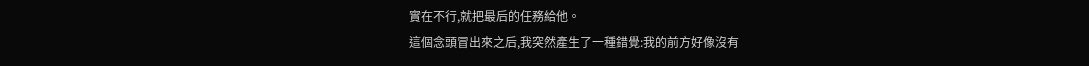實在不行,就把最后的任務給他。
這個念頭冒出來之后,我突然產生了一種錯覺:我的前方好像沒有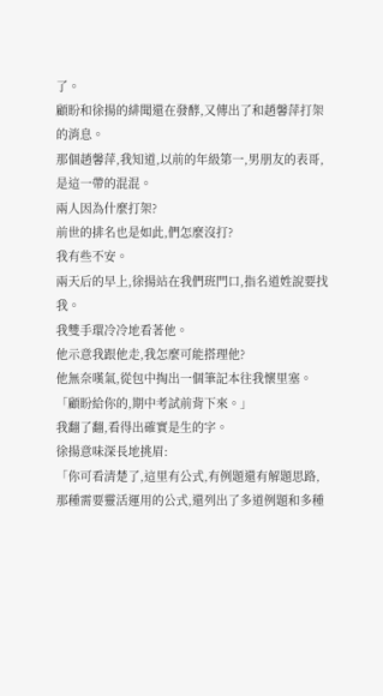了。
顧盼和徐揚的緋聞還在發酵,又傳出了和趙馨萍打架的消息。
那個趙馨萍,我知道,以前的年級第一,男朋友的表哥,是這一帶的混混。
兩人因為什麼打架?
前世的排名也是如此,們怎麼沒打?
我有些不安。
兩天后的早上,徐揚站在我們班門口,指名道姓說要找我。
我雙手環冷冷地看著他。
他示意我跟他走,我怎麼可能搭理他?
他無奈嘆氣,從包中掏出一個筆記本往我懷里塞。
「顧盼給你的,期中考試前背下來。」
我翻了翻,看得出確實是生的字。
徐揚意味深長地挑眉:
「你可看清楚了,這里有公式,有例題還有解題思路,那種需要靈活運用的公式,還列出了多道例題和多種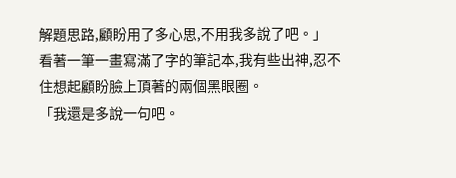解題思路,顧盼用了多心思,不用我多說了吧。」
看著一筆一畫寫滿了字的筆記本,我有些出神,忍不住想起顧盼臉上頂著的兩個黑眼圈。
「我還是多說一句吧。